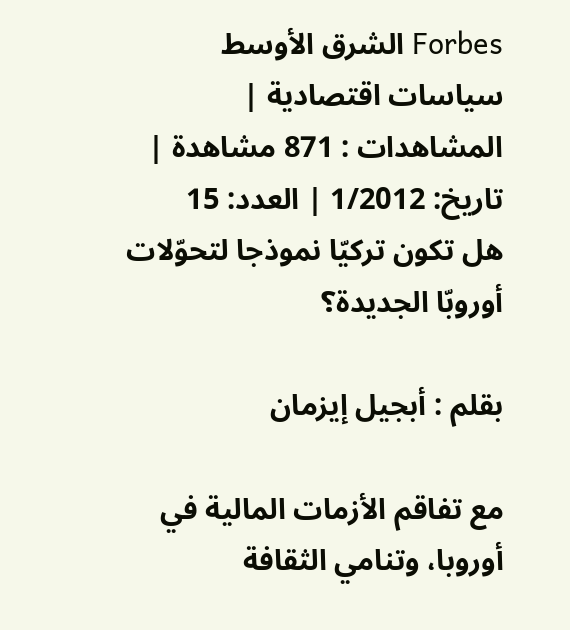Forbes الشرق الأوسط
سياسات اقتصادية | المشاهدات : 871 مشاهدة | تاريخ: 1/2012 | العدد: 15
هل تكون تركيّا نموذجا لتحوّلات أوروبّا الجديدة؟

بقلم : أبجيل إيزمان

مع تفاقم الأزمات المالية في أوروبا، وتنامي الثقافة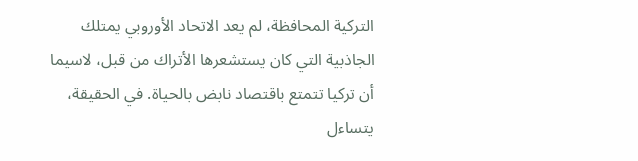التركية المحافظة، لم يعد الاتحاد الأوروبي يمتلك الجاذبية التي كان يستشعرها الأتراك من قبل، لاسيما أن تركيا تتمتع باقتصاد نابض بالحياة. في الحقيقة، يتساءل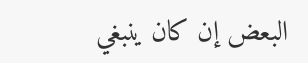البعض إن كان ينبغي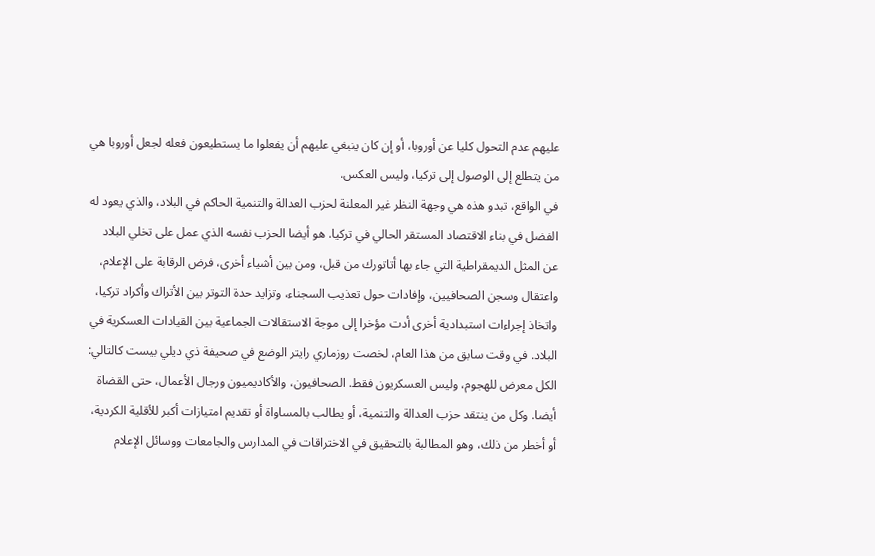عليهم عدم التحول كليا عن أوروبا، أو إن كان ينبغي عليهم أن يفعلوا ما يستطيعون فعله لجعل أوروبا هي من يتطلع إلى الوصول إلى تركيا، وليس العكس.
في الواقع، تبدو هذه هي وجهة النظر غير المعلنة لحزب العدالة والتنمية الحاكم في البلاد، والذي يعود له الفضل في بناء الاقتصاد المستقر الحالي في تركيا. هو أيضا الحزب نفسه الذي عمل على تخلي البلاد عن المثل الديمقراطية التي جاء بها أتاتورك من قبل، ومن بين أشياء أخرى، فرض الرقابة على الإعلام، واعتقال وسجن الصحافيين، وإفادات حول تعذيب السجناء، وتزايد حدة التوتر بين الأتراك وأكراد تركيا، واتخاذ إجراءات استبدادية أخرى أدت مؤخرا إلى موجة الاستقالات الجماعية بين القيادات العسكرية في البلاد. في وقت سابق من هذا العام، لخصت روزماري رايتر الوضع في صحيفة ذي ديلي بيست كالتالي:
الكل معرض للهجوم، وليس العسكريون فقط. الصحافيون، والأكاديميون ورجال الأعمال، حتى القضاة أيضا. وكل من ينتقد حزب العدالة والتنمية، أو يطالب بالمساواة أو تقديم امتيازات أكبر للأقلية الكردية، أو أخطر من ذلك، وهو المطالبة بالتحقيق في الاختراقات في المدارس والجامعات ووسائل الإعلام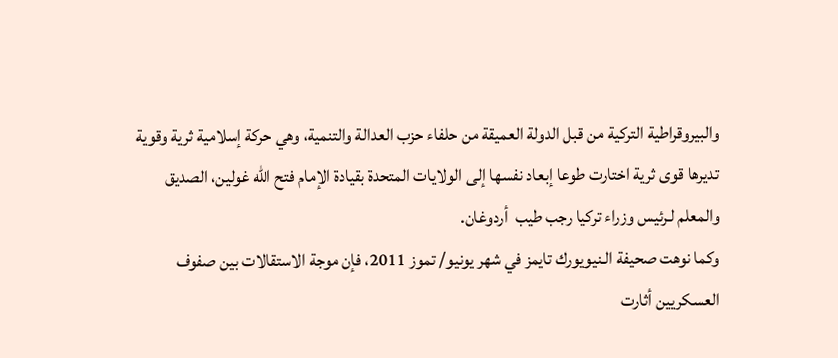والبيروقراطية التركية من قبل الدولة العميقة من حلفاء حزب العدالة والتنمية، وهي حركة إسلامية ثرية وقوية تديرها قوى ثرية اختارت طوعا إبعاد نفسها إلى الولايات المتحدة بقيادة الإمام فتح الله غولين، الصديق والمعلم لـرئيس وزراء تركيا رجب طيب  أردوغان.
وكما نوهت صحيفة الـنيويورك تايمز في شهر يونيو/ تموز 2011، فإن موجة الاستقالات بين صفوف العسكريين أثارت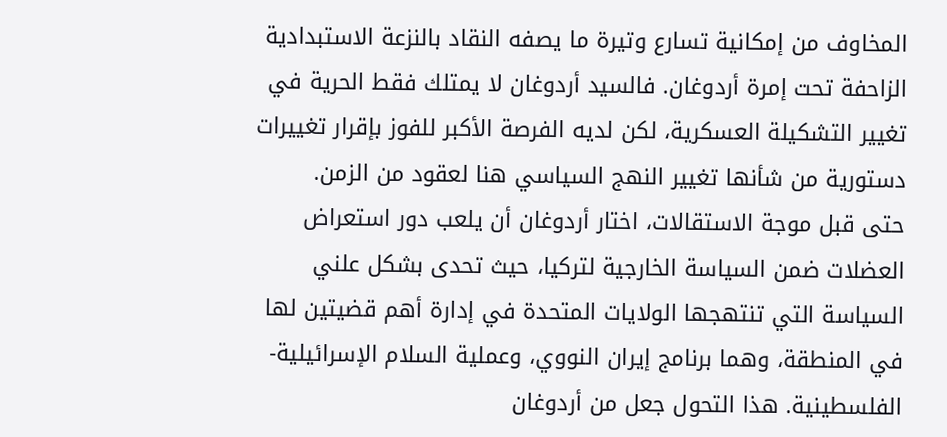المخاوف من إمكانية تسارع وتيرة ما يصفه النقاد بالنزعة الاستبدادية الزاحفة تحت إمرة أردوغان. فالسيد أردوغان لا يمتلك فقط الحرية في تغيير التشكيلة العسكرية، لكن لديه الفرصة الأكبر للفوز بإقرار تغييرات دستورية من شأنها تغيير النهج السياسي هنا لعقود من الزمن.
حتى قبل موجة الاستقالات، اختار أردوغان أن يلعب دور استعراض العضلات ضمن السياسة الخارجية لتركيا، حيث تحدى بشكل علني السياسة التي تنتهجها الولايات المتحدة في إدارة أهم قضيتين لها في المنطقة، وهما برنامج إيران النووي، وعملية السلام الإسرائيلية-الفلسطينية. هذا التحول جعل من أردوغان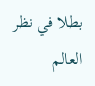بطلا في نظر العالم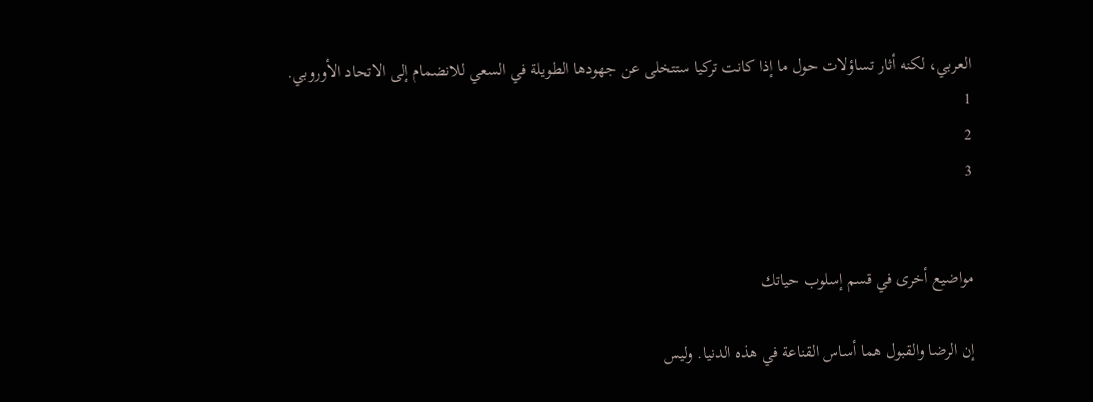العربي، لكنه أثار تساؤلات حول ما إذا كانت تركيا ستتخلى عن جهودها الطويلة في السعي للانضمام إلى الاتحاد الأوروبي.
1
2
3


مواضيع أخرى في قسم إسلوب حياتك

إن الرضا والقبول هما أساس القناعة في هذه الدنيا. وليس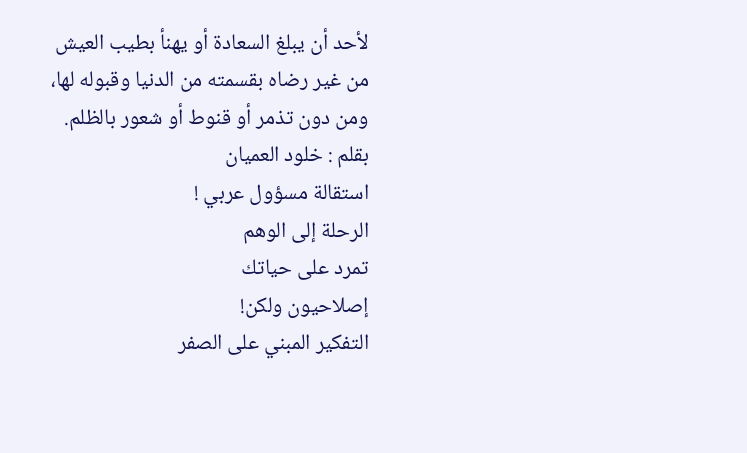لأحد أن يبلغ السعادة أو يهنأ بطيب العيش من غير رضاه بقسمته من الدنيا وقبوله لها، ومن دون تذمر أو قنوط أو شعور بالظلم.
بقلم : خلود العميان
استقالة مسؤول عربي !
الرحلة إلى الوهم
تمرد على حياتك
إصلاحيون ولكن!
التفكير المبني على الصفر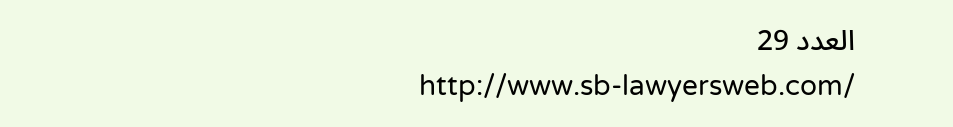العدد 29
http://www.sb-lawyersweb.com/